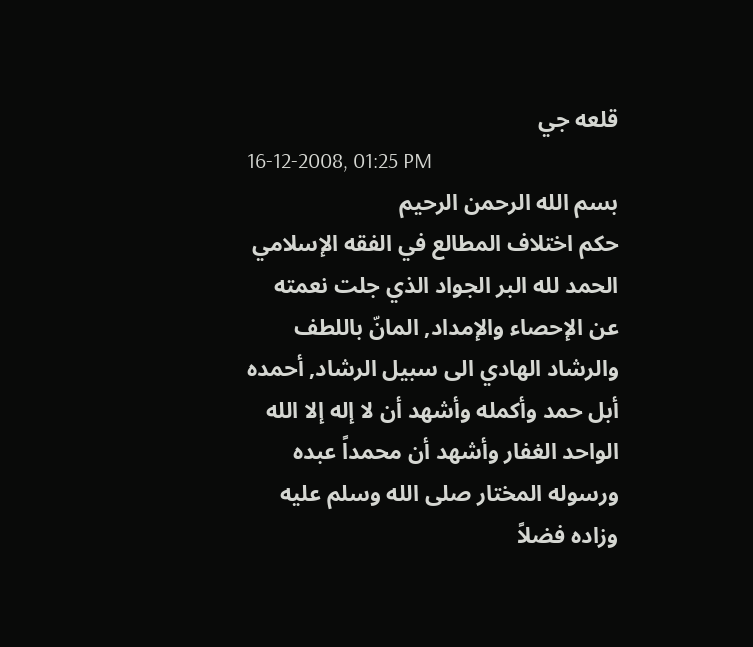قلعه جي
16-12-2008, 01:25 PM
بسم الله الرحمن الرحيم
حكم اختلاف المطالع في الفقه الإسلامي
الحمد لله البر الجواد الذي جلت نعمته عن الإحصاء والإمداد, المانّ باللطف والرشاد الهادي الى سبيل الرشاد, أحمده أبل حمد وأكمله وأشهد أن لا إله إلا الله الواحد الغفار وأشهد أن محمداً عبده ورسوله المختار صلى الله وسلم عليه وزاده فضلاً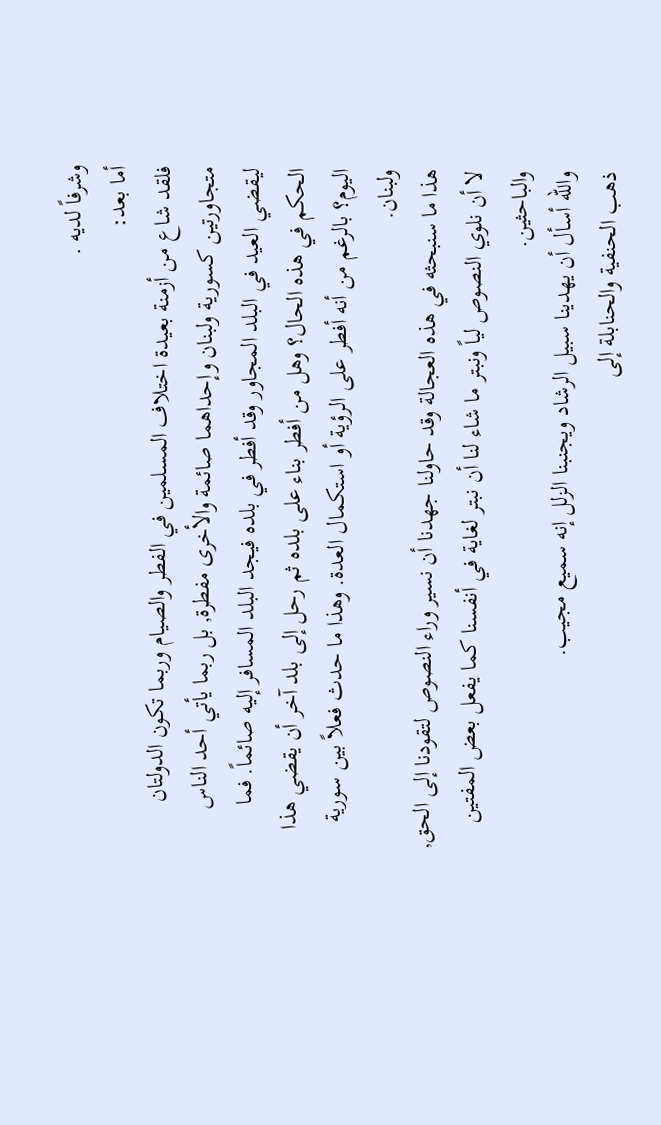وشرفاً لديه .
أما بعد:
فلقد شاع من أزمنة بعيدة اختلاف المسلمين في الفطر والصيام وربما تكون الدولتان متجاورتين كسورية ولبنان وإحداهما صائمة والأخرى مفطرة, بل ربما يأتي أحد الناس ليقضي العيد في البلد المجاور وقد أفطر في بلده فيجد البلد المسافر إليه صائماً. فما الحكم في هذه الحال؟ وهل من أفطر بناء على بلده ثم رحل إلى بلد آخر أن يقضي هذا اليوم؟ بالرغم من أنه أفطر على الرؤية أو استكمال العدة. وهذا ما حدث فعلاً بين سورية ولبنان.
هذا ما سنبحثه في هذه العجالة وقد حاولنا جهدنا أن نسير وراء النصوص لتقودنا إلى الحق, لا أن نلوي النصوص لياً ونبتر ما شاء لنا أن نبتر لغاية في أنفسنا كما يفعل بعض المفتين والباحثين.
والله أسأل أن يهدينا سبيل الرشاد ويجنبنا الزلل إنه سميع مجيب.
ذهب الحنفية والحنابلة إلى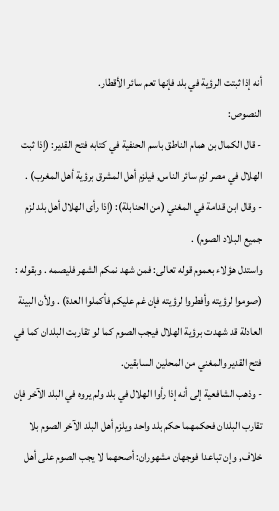أنه إذا ثبتت الرؤية في بلد فإنها تعم سائر الأقطار.
النصوص:
- قال الكمال بن همام الناطق باسم الحنفية في كتابه فتح القدير: (إذا ثبت الهلال في مصر لزم سائر الناس, فيلزم أهل المشرق برؤية أهل المغرب) .
- وقال ابن قدامة في المغني (من الحنابلة): (إذا رأى الهلال أهل بلد لزم جميع البلاد الصوم) .
واستدل هؤلاء بعموم قوله تعالى: فمن شهد نمكم الشهر فليصمه . وبقوله : (صوموا لرؤيته وأفطروا لرؤيته فإن غم عليكم فأكملوا العدة) . ولأن البينة العادلة قد شهدت برؤية الهلال فيجب الصوم كما لو تقاربت البلدان كما في فتح القدير والمغني من المحلين السابقين.
- وذهب الشافعية إلى أنه إذا رأوا الهلال في بلد ولم يروه في البلد الآخر فإن تقارب البلدان فحكمهما حكم بلد واحد ويلزم أهل البلد الآخر الصوم بلا خلاف, وإن تباعدا فوجهان مشهوران: أصحهما لا يجب الصوم على أهل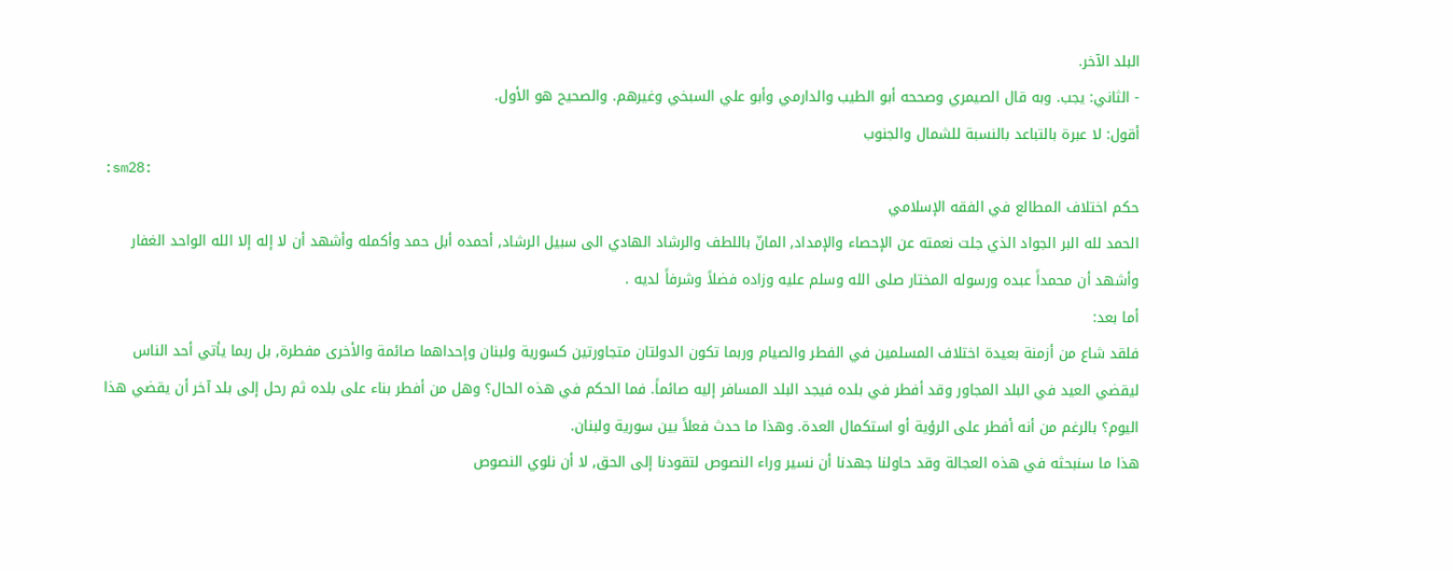البلد الآخر.
- الثاني: يجب. وبه قال الصيمري وصححه أبو الطيب والدارمي وأبو علي السبخي وغيرهم. والصحيح هو الأول.
أقول: لا عبرة بالتباعد بالنسبة للشمال والجنوب
:sm28:
حكم اختلاف المطالع في الفقه الإسلامي
الحمد لله البر الجواد الذي جلت نعمته عن الإحصاء والإمداد, المانّ باللطف والرشاد الهادي الى سبيل الرشاد, أحمده أبل حمد وأكمله وأشهد أن لا إله إلا الله الواحد الغفار وأشهد أن محمداً عبده ورسوله المختار صلى الله وسلم عليه وزاده فضلاً وشرفاً لديه .
أما بعد:
فلقد شاع من أزمنة بعيدة اختلاف المسلمين في الفطر والصيام وربما تكون الدولتان متجاورتين كسورية ولبنان وإحداهما صائمة والأخرى مفطرة, بل ربما يأتي أحد الناس ليقضي العيد في البلد المجاور وقد أفطر في بلده فيجد البلد المسافر إليه صائماً. فما الحكم في هذه الحال؟ وهل من أفطر بناء على بلده ثم رحل إلى بلد آخر أن يقضي هذا اليوم؟ بالرغم من أنه أفطر على الرؤية أو استكمال العدة. وهذا ما حدث فعلاً بين سورية ولبنان.
هذا ما سنبحثه في هذه العجالة وقد حاولنا جهدنا أن نسير وراء النصوص لتقودنا إلى الحق, لا أن نلوي النصوص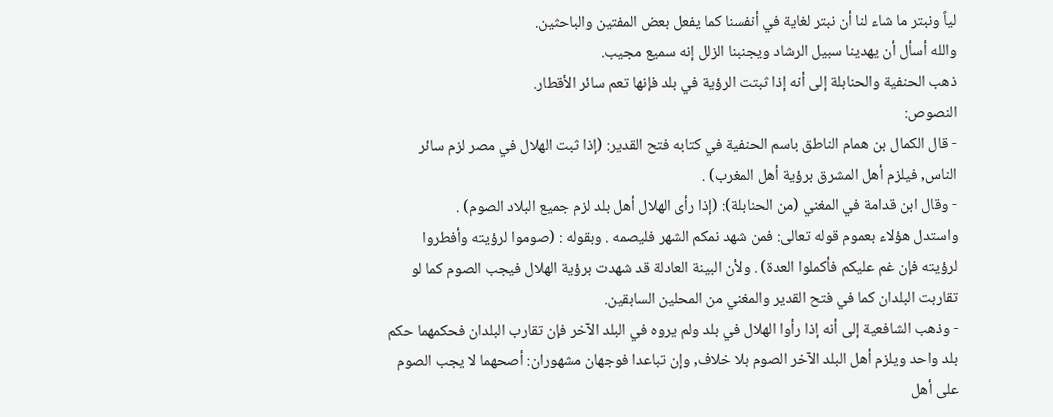لياً ونبتر ما شاء لنا أن نبتر لغاية في أنفسنا كما يفعل بعض المفتين والباحثين.
والله أسأل أن يهدينا سبيل الرشاد ويجنبنا الزلل إنه سميع مجيب.
ذهب الحنفية والحنابلة إلى أنه إذا ثبتت الرؤية في بلد فإنها تعم سائر الأقطار.
النصوص:
- قال الكمال بن همام الناطق باسم الحنفية في كتابه فتح القدير: (إذا ثبت الهلال في مصر لزم سائر الناس, فيلزم أهل المشرق برؤية أهل المغرب) .
- وقال ابن قدامة في المغني (من الحنابلة): (إذا رأى الهلال أهل بلد لزم جميع البلاد الصوم) .
واستدل هؤلاء بعموم قوله تعالى: فمن شهد نمكم الشهر فليصمه . وبقوله : (صوموا لرؤيته وأفطروا لرؤيته فإن غم عليكم فأكملوا العدة) . ولأن البينة العادلة قد شهدت برؤية الهلال فيجب الصوم كما لو تقاربت البلدان كما في فتح القدير والمغني من المحلين السابقين.
- وذهب الشافعية إلى أنه إذا رأوا الهلال في بلد ولم يروه في البلد الآخر فإن تقارب البلدان فحكمهما حكم بلد واحد ويلزم أهل البلد الآخر الصوم بلا خلاف, وإن تباعدا فوجهان مشهوران: أصحهما لا يجب الصوم على أهل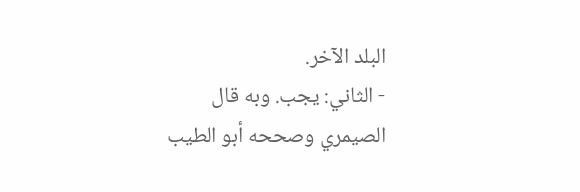البلد الآخر.
- الثاني: يجب. وبه قال الصيمري وصححه أبو الطيب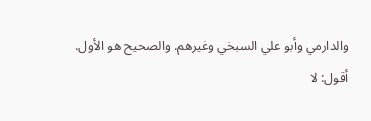والدارمي وأبو علي السبخي وغيرهم. والصحيح هو الأول.
أقول: لا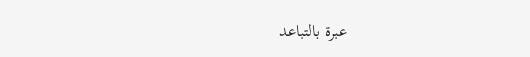عبرة بالتباعد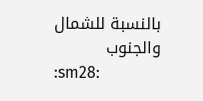بالنسبة للشمال والجنوب
:sm28: